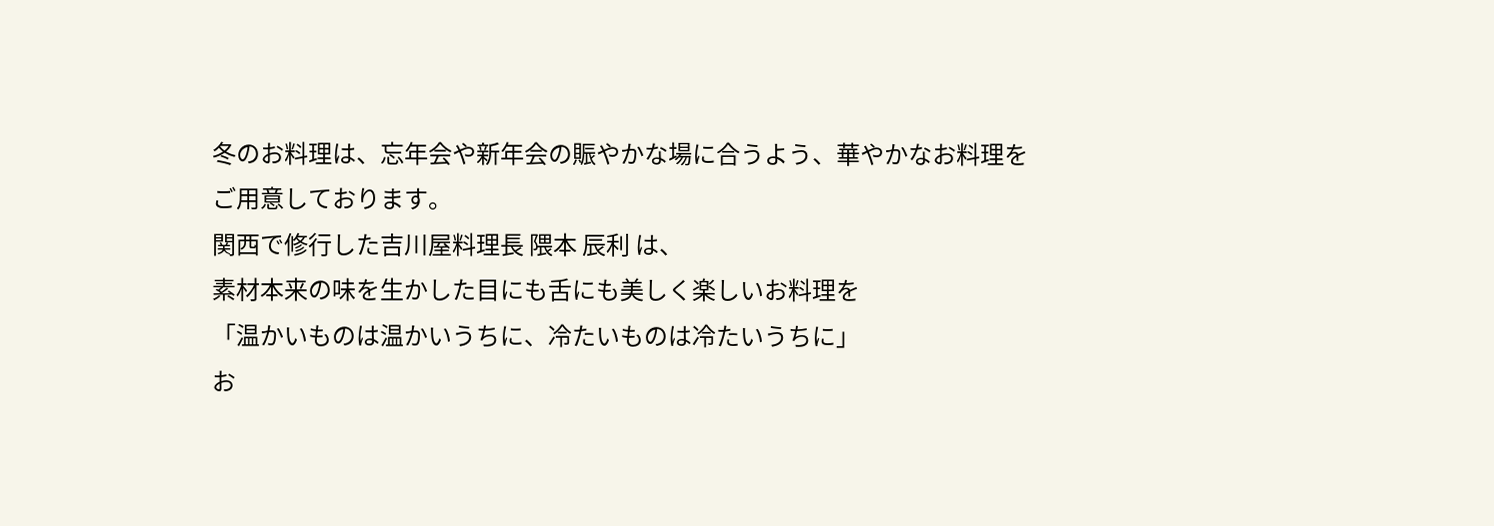冬のお料理は、忘年会や新年会の賑やかな場に合うよう、華やかなお料理をご用意しております。
関西で修行した吉川屋料理長 隈本 辰利 は、
素材本来の味を生かした目にも舌にも美しく楽しいお料理を
「温かいものは温かいうちに、冷たいものは冷たいうちに」
お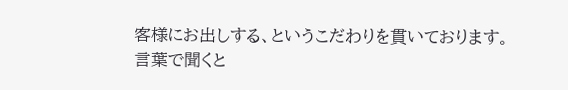客様にお出しする、というこだわりを貫いております。
言葉で聞くと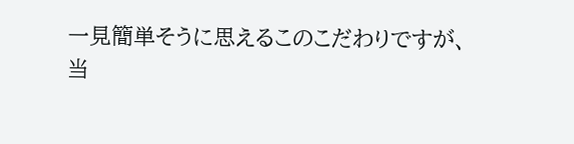一見簡単そうに思えるこのこだわりですが、
当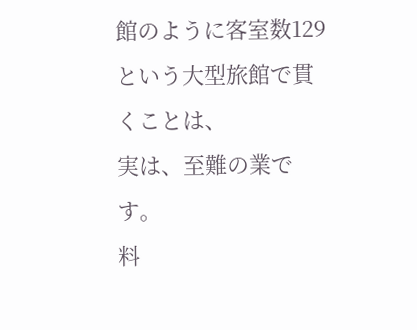館のように客室数129という大型旅館で貫くことは、
実は、至難の業です。
料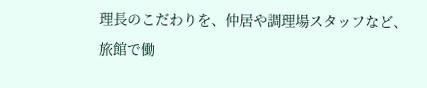理長のこだわりを、仲居や調理場スタッフなど、
旅館で働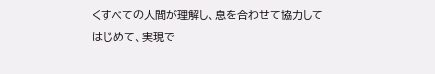くすべての人間が理解し、息を合わせて協力して
はじめて、実現で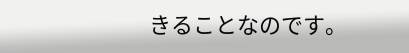きることなのです。